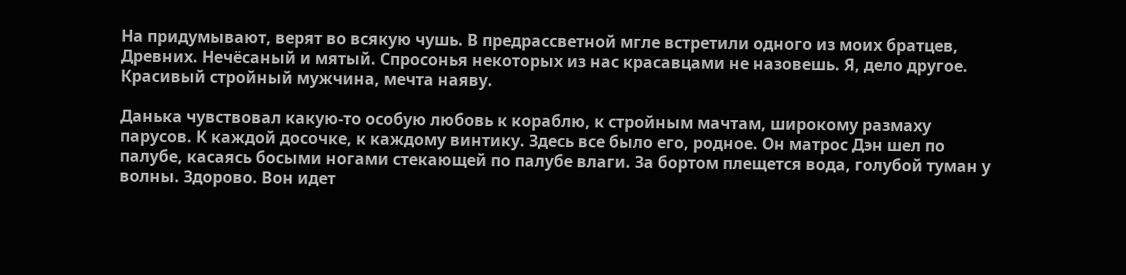На придумывают, верят во всякую чушь. В предрассветной мгле встретили одного из моих братцев, Древних. Нечёсаный и мятый. Спросонья некоторых из нас красавцами не назовешь. Я, дело другое. Красивый стройный мужчина, мечта наяву.

Данька чувствовал какую-то особую любовь к кораблю, к стройным мачтам, широкому размаху парусов. К каждой досочке, к каждому винтику. Здесь все было его, родное. Он матрос Дэн шел по палубе, касаясь босыми ногами стекающей по палубе влаги. За бортом плещется вода, голубой туман у волны. Здорово. Вон идет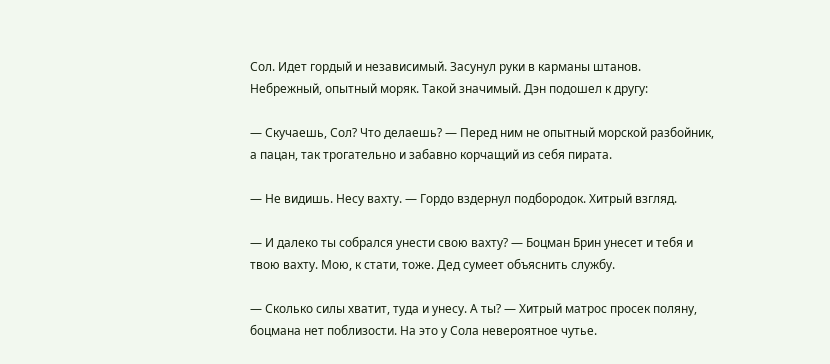Сол. Идет гордый и независимый. Засунул руки в карманы штанов. Небрежный, опытный моряк. Такой значимый. Дэн подошел к другу:

— Скучаешь, Сол? Что делаешь? — Перед ним не опытный морской разбойник, а пацан, так трогательно и забавно корчащий из себя пирата.

— Не видишь. Несу вахту. — Гордо вздернул подбородок. Хитрый взгляд.

— И далеко ты собрался унести свою вахту? — Боцман Брин унесет и тебя и твою вахту. Мою, к стати, тоже. Дед сумеет объяснить службу.

— Сколько силы хватит, туда и унесу. А ты? — Хитрый матрос просек поляну, боцмана нет поблизости. На это у Сола невероятное чутье.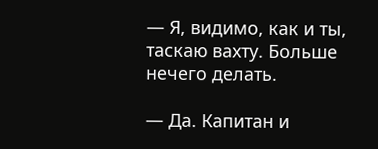— Я, видимо, как и ты, таскаю вахту. Больше нечего делать.

— Да. Капитан и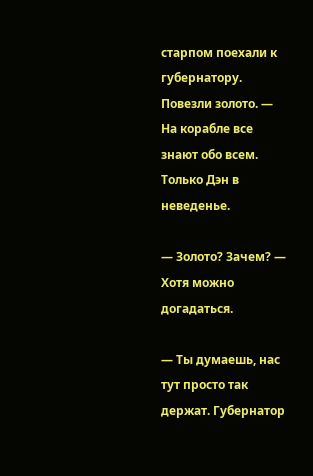старпом поехали к губернатору. Повезли золото. — На корабле все знают обо всем. Только Дэн в неведенье.

— Золото? Зачем? — Хотя можно догадаться.

— Ты думаешь, нас тут просто так держат. Губернатор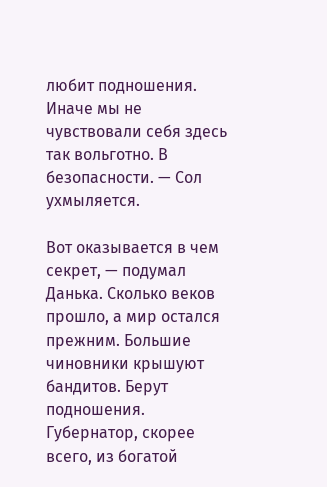любит подношения. Иначе мы не чувствовали себя здесь так вольготно. В безопасности. — Сол ухмыляется.

Вот оказывается в чем секрет, — подумал Данька. Сколько веков прошло, а мир остался прежним. Большие чиновники крышуют бандитов. Берут подношения. Губернатор, скорее всего, из богатой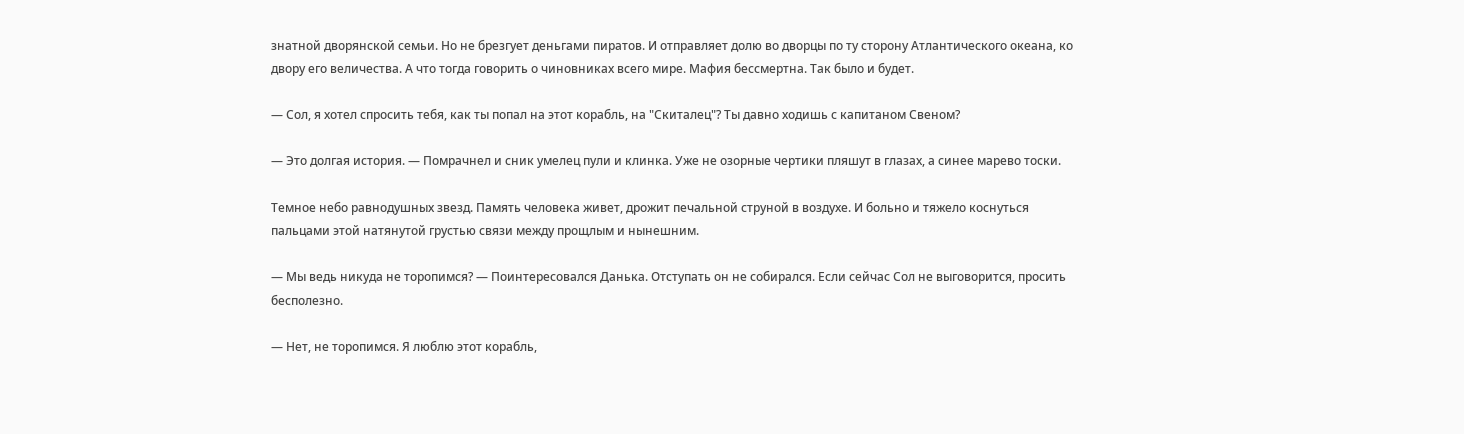знатной дворянской семьи. Но не брезгует деньгами пиратов. И отправляет долю во дворцы по ту сторону Атлантического океана, ко двору его величества. А что тогда говорить о чиновниках всего мире. Мафия бессмертна. Так было и будет.

— Сол, я хотел спросить тебя, как ты попал на этот корабль, на "Скиталец"? Ты давно ходишь с капитаном Свеном?

— Это долгая история. — Помрачнел и сник умелец пули и клинка. Уже не озорные чертики пляшут в глазах, а синее марево тоски.

Темное небо равнодушных звезд. Память человека живет, дрожит печальной струной в воздухе. И больно и тяжело коснуться пальцами этой натянутой грустью связи между прощлым и нынешним.

— Мы ведь никуда не торопимся? — Поинтересовался Данька. Отступать он не собирался. Если сейчас Сол не выговорится, просить бесполезно.

— Нет, не торопимся. Я люблю этот корабль,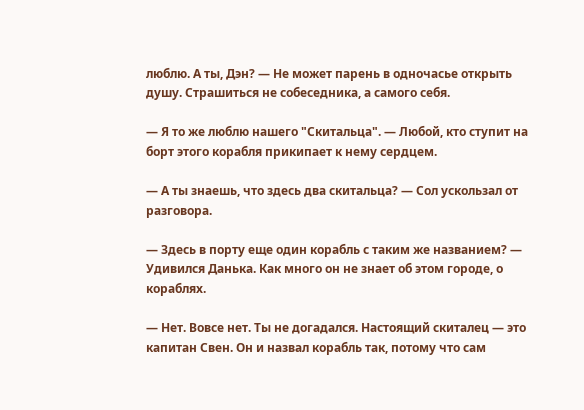люблю. А ты, Дэн? — Не может парень в одночасье открыть душу. Страшиться не собеседника, а самого себя.

— Я то же люблю нашего "Скитальца". — Любой, кто ступит на борт этого корабля прикипает к нему сердцем.

— А ты знаешь, что здесь два скитальца? — Сол ускользал от разговора.

— Здесь в порту еще один корабль с таким же названием? — Удивился Данька. Как много он не знает об этом городе, о кораблях.

— Нет. Вовсе нет. Ты не догадался. Настоящий скиталец — это капитан Свен. Он и назвал корабль так, потому что сам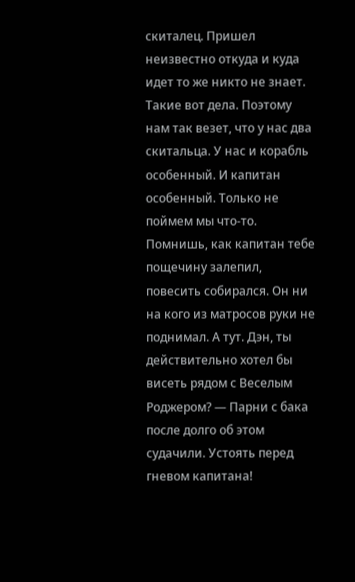скиталец. Пришел неизвестно откуда и куда идет то же никто не знает. Такие вот дела. Поэтому нам так везет, что у нас два скитальца. У нас и корабль особенный. И капитан особенный. Только не поймем мы что-то. Помнишь, как капитан тебе пощечину залепил, повесить собирался. Он ни на кого из матросов руки не поднимал. А тут. Дэн, ты действительно хотел бы висеть рядом с Веселым Роджером? — Парни с бака после долго об этом судачили. Устоять перед гневом капитана!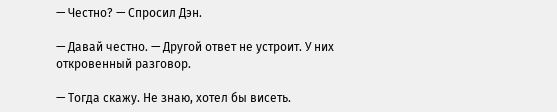— Честно? — Спросил Дэн.

— Давай честно. — Другой ответ не устроит. У них откровенный разговор.

— Тогда скажу. Не знаю, хотел бы висеть.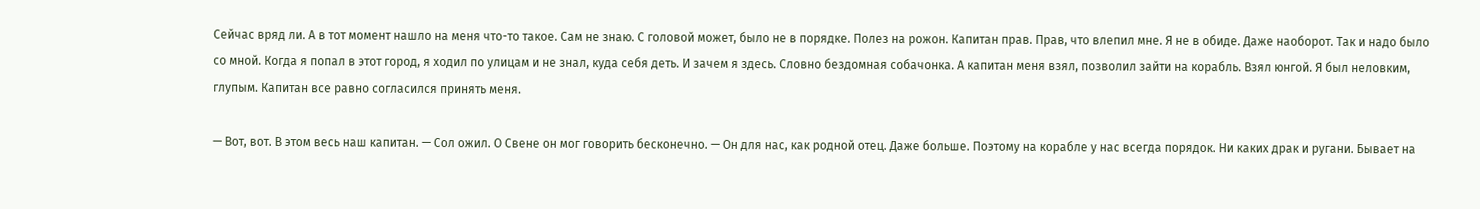Сейчас вряд ли. А в тот момент нашло на меня что-то такое. Сам не знаю. С головой может, было не в порядке. Полез на рожон. Капитан прав. Прав, что влепил мне. Я не в обиде. Даже наоборот. Так и надо было со мной. Когда я попал в этот город, я ходил по улицам и не знал, куда себя деть. И зачем я здесь. Словно бездомная собачонка. А капитан меня взял, позволил зайти на корабль. Взял юнгой. Я был неловким, глупым. Капитан все равно согласился принять меня.

— Вот, вот. В этом весь наш капитан. — Сол ожил. О Свене он мог говорить бесконечно. — Он для нас, как родной отец. Даже больше. Поэтому на корабле у нас всегда порядок. Ни каких драк и ругани. Бывает на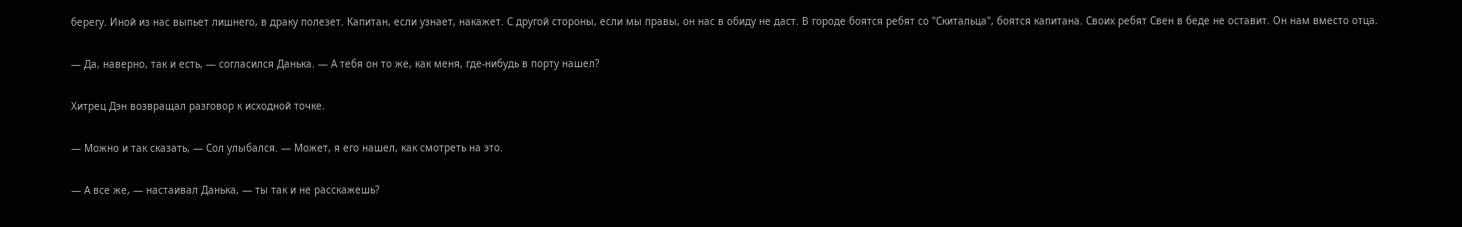берегу. Иной из нас выпьет лишнего, в драку полезет. Капитан, если узнает, накажет. С другой стороны, если мы правы, он нас в обиду не даст. В городе боятся ребят со "Скитальца", боятся капитана. Своих ребят Свен в беде не оставит. Он нам вместо отца.

— Да, наверно, так и есть, — согласился Данька. — А тебя он то же, как меня, где-нибудь в порту нашел?

Хитрец Дэн возвращал разговор к исходной точке.

— Можно и так сказать, — Сол улыбался. — Может, я его нашел, как смотреть на это.

— А все же, — настаивал Данька, — ты так и не расскажешь?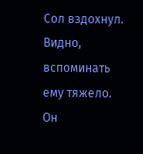Сол вздохнул. Видно, вспоминать ему тяжело. Он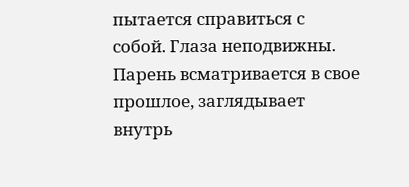пытается справиться с собой. Глаза неподвижны. Парень всматривается в свое прошлое, заглядывает внутрь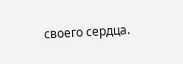своего сердца.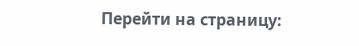Перейти на страницу: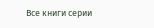Все книги серии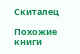Скиталец

Похожие книги